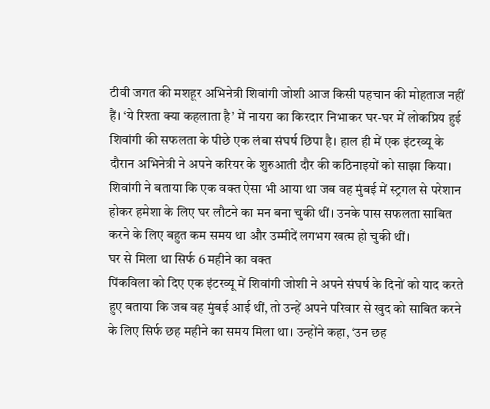टीवी जगत की मशहूर अभिनेत्री शिवांगी जोशी आज किसी पहचान की मोहताज नहीं हैं। ‘ये रिश्ता क्या कहलाता है’ में नायरा का किरदार निभाकर घर-घर में लोकप्रिय हुई शिवांगी की सफलता के पीछे एक लंबा संघर्ष छिपा है। हाल ही में एक इंटरव्यू के दौरान अभिनेत्री ने अपने करियर के शुरुआती दौर की कठिनाइयों को साझा किया।
शिवांगी ने बताया कि एक वक्त ऐसा भी आया था जब वह मुंबई में स्ट्रगल से परेशान होकर हमेशा के लिए घर लौटने का मन बना चुकी थीं। उनके पास सफलता साबित करने के लिए बहुत कम समय था और उम्मीदें लगभग खत्म हो चुकी थीं।
घर से मिला था सिर्फ 6 महीने का वक्त
पिंकविला को दिए एक इंटरव्यू में शिवांगी जोशी ने अपने संघर्ष के दिनों को याद करते हुए बताया कि जब वह मुंबई आई थीं, तो उन्हें अपने परिवार से खुद को साबित करने के लिए सिर्फ छह महीने का समय मिला था। उन्होंने कहा, ‘उन छह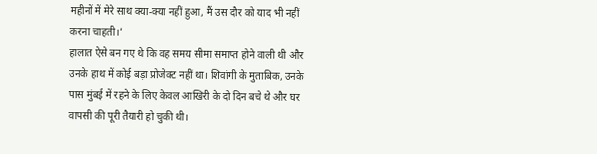महीनों में मेरे साथ क्या-क्या नहीं हुआ, मैं उस दौर को याद भी नहीं करना चाहती।’
हालात ऐसे बन गए थे कि वह समय सीमा समाप्त होने वाली थी और उनके हाथ में कोई बड़ा प्रोजेक्ट नहीं था। शिवांगी के मुताबिक, उनके पास मुंबई में रहने के लिए केवल आखिरी के दो दिन बचे थे और घर वापसी की पूरी तैयारी हो चुकी थी।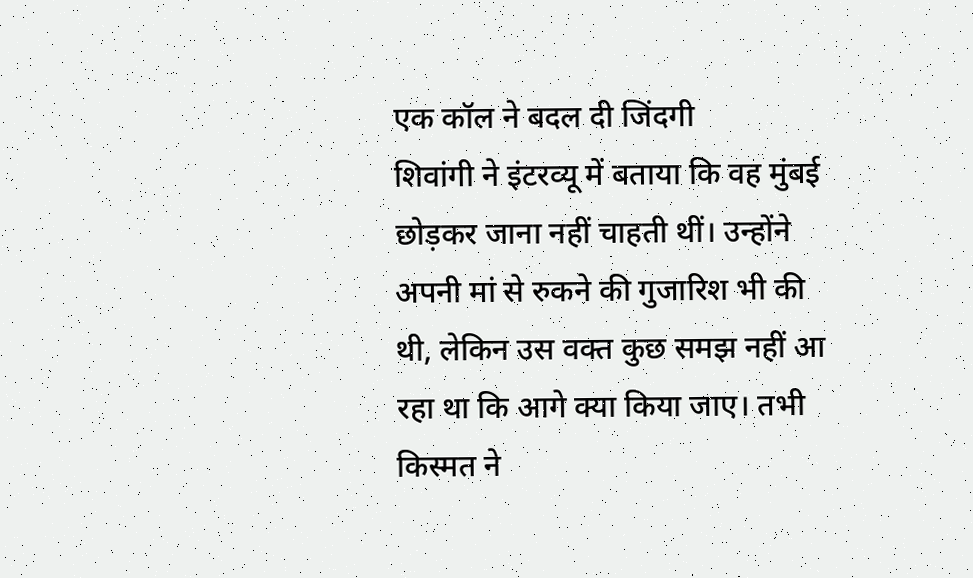एक कॉल ने बदल दी जिंदगी
शिवांगी ने इंटरव्यू में बताया कि वह मुंबई छोड़कर जाना नहीं चाहती थीं। उन्होंने अपनी मां से रुकने की गुजारिश भी की थी, लेकिन उस वक्त कुछ समझ नहीं आ रहा था कि आगे क्या किया जाए। तभी किस्मत ने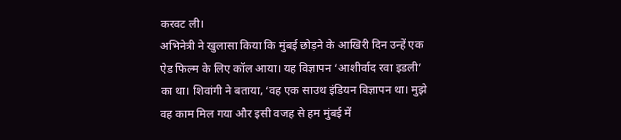करवट ली।
अभिनेत्री ने खुलासा किया कि मुंबई छोड़ने के आखिरी दिन उन्हें एक ऐड फिल्म के लिए कॉल आया। यह विज्ञापन ‘आशीर्वाद रवा इडली’ का था। शिवांगी ने बताया, ‘वह एक साउथ इंडियन विज्ञापन था। मुझे वह काम मिल गया और इसी वजह से हम मुंबई में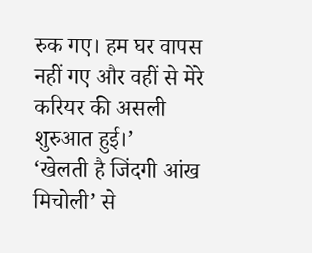रुक गए। हम घर वापस नहीं गए और वहीं से मेरे करियर की असली शुरुआत हुई।’
‘खेलती है जिंदगी आंख मिचोली’ से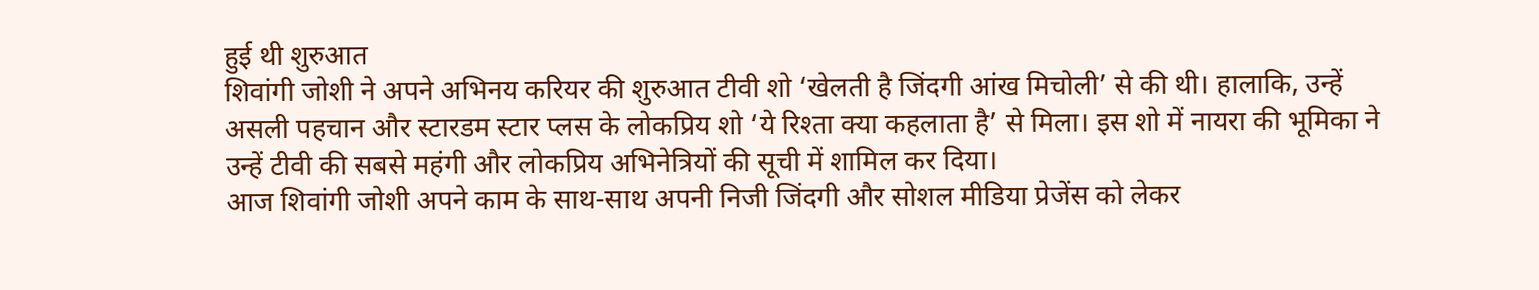हुई थी शुरुआत
शिवांगी जोशी ने अपने अभिनय करियर की शुरुआत टीवी शो ‘खेलती है जिंदगी आंख मिचोली’ से की थी। हालाकि, उन्हें असली पहचान और स्टारडम स्टार प्लस के लोकप्रिय शो ‘ये रिश्ता क्या कहलाता है’ से मिला। इस शो में नायरा की भूमिका ने उन्हें टीवी की सबसे महंगी और लोकप्रिय अभिनेत्रियों की सूची में शामिल कर दिया।
आज शिवांगी जोशी अपने काम के साथ-साथ अपनी निजी जिंदगी और सोशल मीडिया प्रेजेंस को लेकर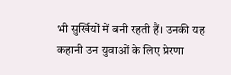भी सुर्खियों में बनी रहती हैं। उनकी यह कहानी उन युवाओं के लिए प्रेरणा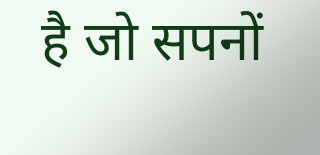है जो सपनों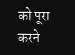को पूरा करने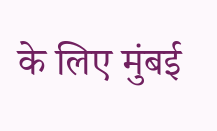के लिए मुंबई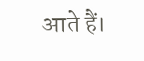आते हैं।